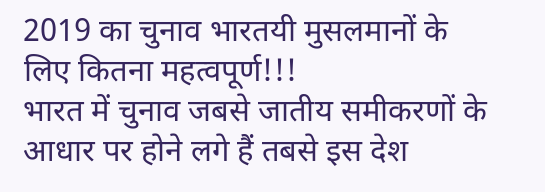2019 का चुनाव भारतयी मुसलमानों के लिए कितना महत्वपूर्ण!!!
भारत में चुनाव जबसे जातीय समीकरणों के आधार पर होने लगे हैं तबसे इस देश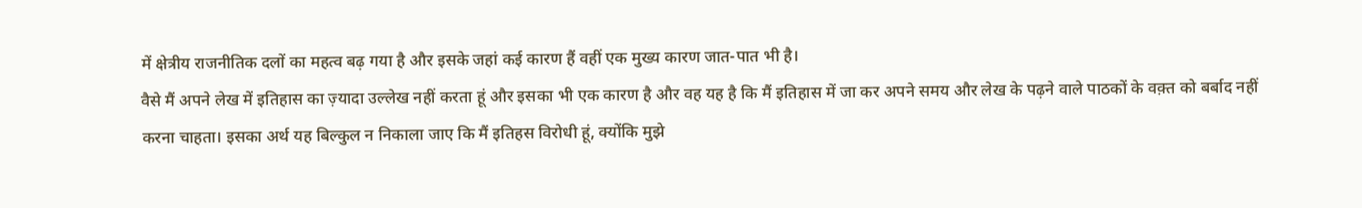में क्षेत्रीय राजनीतिक दलों का महत्व बढ़ गया है और इसके जहां कई कारण हैं वहीं एक मुख्य कारण जात-पात भी है।
वैसे मैं अपने लेख में इतिहास का ज़्यादा उल्लेख नहीं करता हूं और इसका भी एक कारण है और वह यह है कि मैं इतिहास में जा कर अपने समय और लेख के पढ़ने वाले पाठकों के वक़्त को बर्बाद नहीं करना चाहता। इसका अर्थ यह बिल्कुल न निकाला जाए कि मैं इतिहस विरोधी हूं, क्योंकि मुझे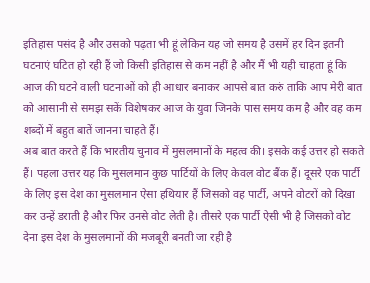इतिहास पसंद है और उसको पढ़ता भी हूं लेकिन यह जो समय है उसमें हर दिन इतनी घटनाएं घटित हो रही हैं जो किसी इतिहास से कम नहीं है और मैं भी यही चाहता हूं कि आज की घटने वाली घटनाओं को ही आधार बनाकर आपसे बात करुं ताकि आप मेरी बात को आसानी से समझ सकें विशेषकर आज के युवा जिनके पास समय कम है और वह कम शब्दों में बहुत बातें जानना चाहते हैं।
अब बात करते हैं कि भारतीय चुनाव में मुसलमानों के महत्व की। इसके कई उत्तर हो सकते हैं। पहला उत्तर यह कि मुसलमान कुछ पार्टियों के लिए केवल वोट बैंक हैं। दूसरे एक पार्टी के लिए इस देश का मुसलमान ऐसा हथियार हैं जिसको वह पार्टी, अपने वोटरों को दिखा कर उन्हें डराती है और फिर उनसे वोट लेती है। तीसरे एक पार्टी ऐसी भी है जिसको वोट देना इस देश के मुसलमानों की मजबूरी बनती जा रही है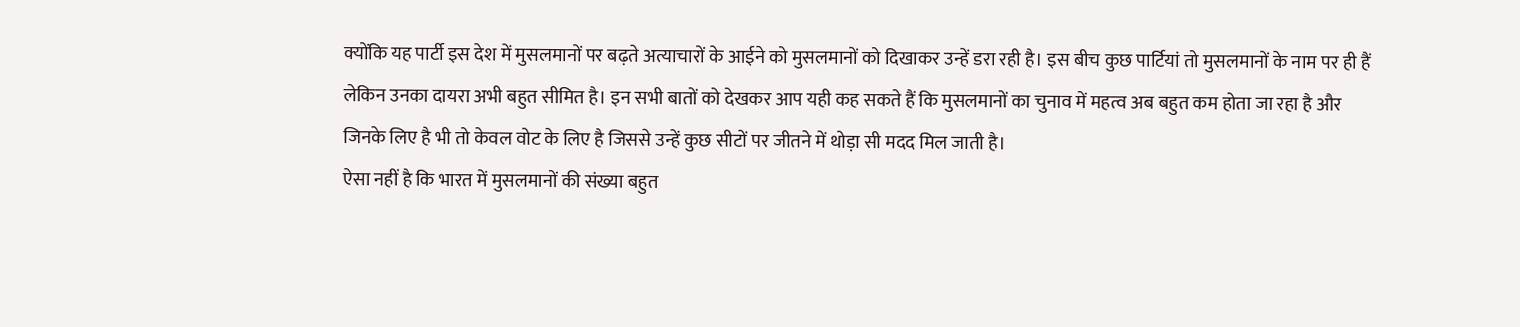क्योंकि यह पार्टी इस देश में मुसलमानों पर बढ़ते अत्याचारों के आईने को मुसलमानों को दिखाकर उन्हें डरा रही है। इस बीच कुछ पार्टियां तो मुसलमानों के नाम पर ही हैं लेकिन उनका दायरा अभी बहुत सीमित है। इन सभी बातों को देखकर आप यही कह सकते हैं कि मुसलमानों का चुनाव में महत्व अब बहुत कम होता जा रहा है और जिनके लिए है भी तो केवल वोट के लिए है जिससे उन्हें कुछ सीटों पर जीतने में थोड़ा सी मदद मिल जाती है।
ऐसा नहीं है कि भारत में मुसलमानों की संख्या बहुत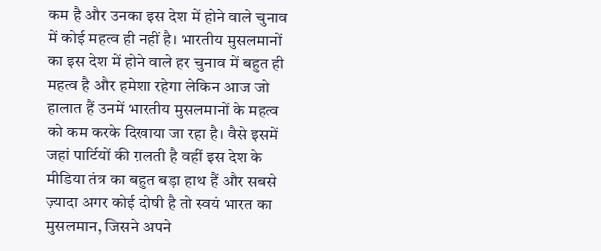कम है और उनका इस देश में होने वाले चुनाव में कोई महत्व ही नहीं है। भारतीय मुसलमानों का इस देश में होने वाले हर चुनाव में बहुत ही महत्व है और हमेशा रहेगा लेकिन आज जो हालात हैं उनमें भारतीय मुसलमानों के महत्व को कम करके दिखाया जा रहा है। वैसे इसमें जहां पार्टियों की ग़लती है वहीं इस देश के मीडिया तंत्र का बहुत बड़ा हाथ हैं और सबसे ज़्यादा अगर कोई दोषी है तो स्वयं भारत का मुसलमान, जिसने अपने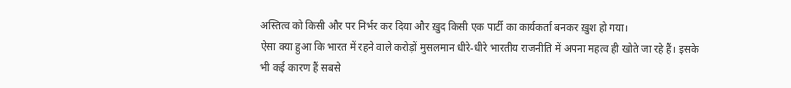अस्तित्व को किसी और पर निर्भर कर दिया और ख़ुद किसी एक पार्टी का कार्यकर्ता बनकर ख़ुश हो गया।
ऐसा क्या हुआ कि भारत में रहने वाले करोड़ों मुसलमान धीरे-धीरे भारतीय राजनीति में अपना महत्व ही खोते जा रहे हैं। इसके भी कई कारण हैं सबसे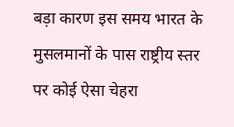बड़ा कारण इस समय भारत के मुसलमानों के पास राष्ट्रीय स्तर पर कोई ऐसा चेहरा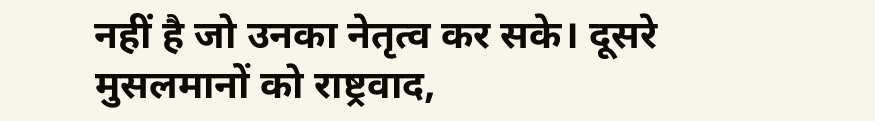नहीं है जो उनका नेतृत्व कर सके। दूसरे मुसलमानों को राष्ट्रवाद,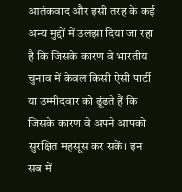आतंकवाद और इसी तरह के कई अन्य मुद्दों में उलझा दिया जा रहा है कि जिसके कारण वे भारतीय चुनाव में केवल किसी ऐसी पार्टी या उम्मीदवार को ढूंढते हैं कि जिसके कारण वे अपने आपको सुरक्षित महसूस कर सकें। इन सब में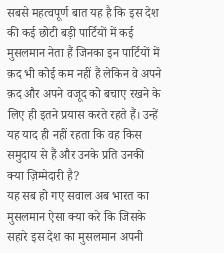सबसे महत्वपूर्ण बात यह है कि इस देश की कई छोटी बड़ी पार्टियों में कई मुसलमान नेता हैं जिनका इन पार्टियों में क़द भी कोई कम नहीं हैं लेकिन वे अपने क़द और अपने वजूद को बचाए रखने के लिए ही इतने प्रयास करते रहते हैं। उन्हें यह याद ही नहीं रहता कि वह किस समुदाय से हैं और उनके प्रति उनकी क्या ज़िम्मेदारी है?
यह सब हो गए सवाल अब भारत का मुसलमान ऐसा क्या करे कि जिसके सहारे इस देश का मुसलमान अपनी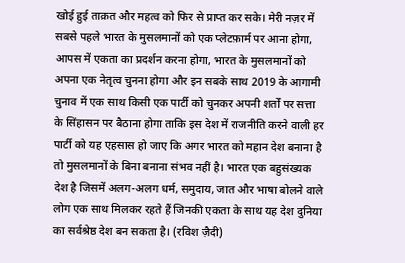खोई हुई ताक़त और महत्व को फिर से प्राप्त कर सके। मेरी नज़र में सबसे पहले भारत के मुसलमानों को एक प्लेटफ़ार्म पर आना होगा, आपस में एकता का प्रदर्शन करना होगा, भारत के मुसलमानों को अपना एक नेतृत्व चुनना होगा और इन सबके साथ 2019 के आगामी चुनाव में एक साथ किसी एक पार्टी को चुनकर अपनी शर्तों पर सत्ता के सिंहासन पर बैठाना होगा ताकि इस देश में राजनीति करने वाली हर पार्टी को यह एहसास हो जाए कि अगर भारत को महान देश बनाना है तो मुसलमानों के बिना बनाना संभव नहीं है। भारत एक बहुसंख्यक देश है जिसमें अलग-अलग धर्म, समुदाय, जात और भाषा बोलने वाले लोग एक साथ मिलकर रहते हैं जिनकी एकता के साथ यह देश दुनिया का सर्वश्रेष्ठ देश बन सकता है। (रविश ज़ैदी)